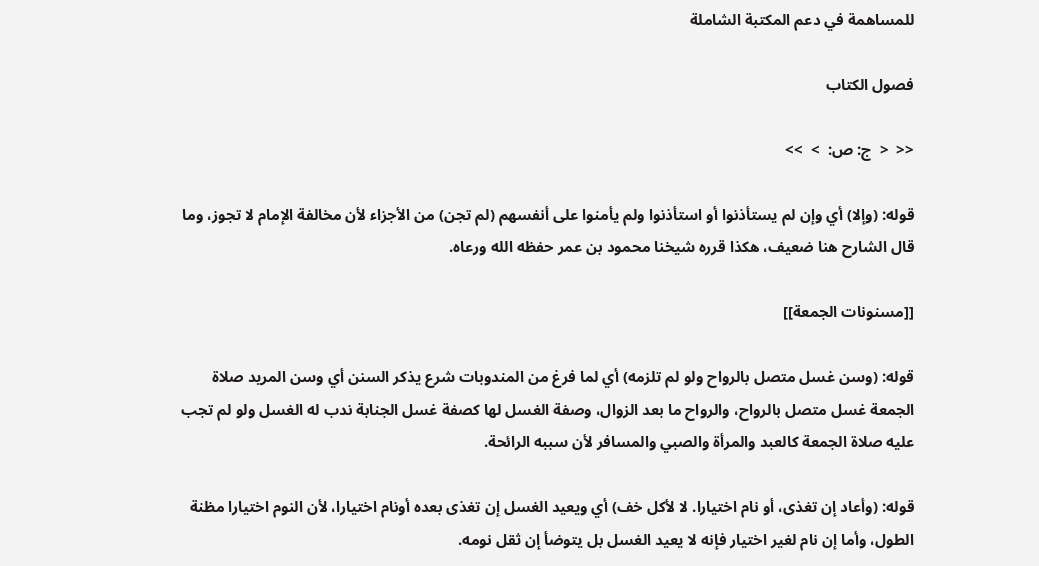للمساهمة في دعم المكتبة الشاملة

فصول الكتاب

<<  <  ج: ص:  >  >>

قوله: (وإلا) أي وإن لم يستأذنوا أو استأذنوا ولم يأمنوا على أنفسهم (لم تجن) من الأجزاء لأن مخالفة الإمام لا تجوز، وما قال الشارح هنا ضعيف، هكذا قرره شيخنا محمود بن عمر حفظه الله ورعاه.

[[مسنونات الجمعة]]

قوله: (وسن غسل متصل بالرواح ولو لم تلزمه) أي لما فرغ من المندوبات شرع يذكر السنن أي وسن المريد صلاة الجمعة غسل متصل بالرواح، والرواح ما بعد الزوال، وصفة الغسل لها كصفة غسل الجنابة ندب له الغسل ولو لم تجب عليه صلاة الجمعة كالعبد والمرأة والصبي والمسافر لأن سببه الرائحة.

قوله: (وأعاد إن تغذى، أو نام اختيارا. لا لأكل خف) أي ويعيد الغسل إن تغذى بعده أونام اختيارا، لأن النوم اختيارا مظنة الطول، وأما إن نام لغير اختيار فإنه لا يعيد الغسل بل يتوضأ إن ثقل نومه.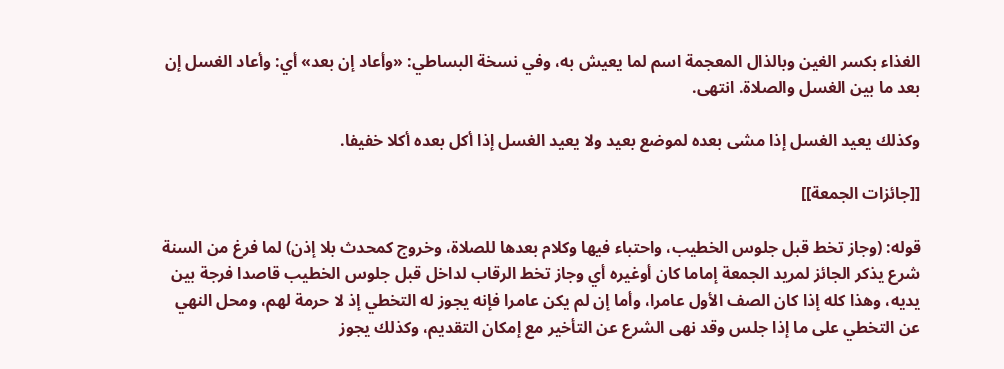الغذاء بكسر الغين وبالذال المعجمة اسم لما يعيش به، وفي نسخة البساطي: «وأعاد إن بعد» أي: وأعاد الغسل إن بعد ما بين الغسل والصلاة. انتهى.

وكذلك يعيد الغسل إذا مشى بعده لموضع بعيد ولا يعيد الغسل إذا أكل بعده أكلا خفيفا.

[[جائزات الجمعة]]

قوله: (وجاز تخط قبل جلوس الخطيب، واحتباء فيها وكلام بعدها للصلاة، وخروج كمحدث بلا إذن) لما فرغ من السنة شرع يذكر الجائز لمريد الجمعة إماما كان أوغيره أي وجاز تخط الرقاب لداخل قبل جلوس الخطيب قاصدا فرجة بين يديه، وهذا كله إذا كان الصف الأول عامرا، وأما إن لم يكن عامرا فإنه يجوز له التخطي إذ لا حرمة لهم، ومحل النهي عن التخطي على ما إذا جلس وقد نهى الشرع عن التأخير مع إمكان التقديم، وكذلك يجوز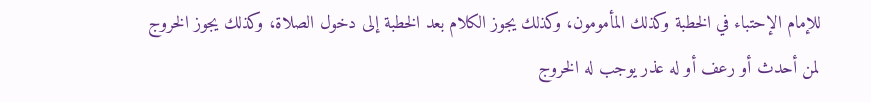للإمام الإحتباء في الخطبة وكذلك المأمومون، وكذلك يجوز الكلام بعد الخطبة إلى دخول الصلاة، وكذلك يجوز الخروج لمن أحدث أو رعف أو له عذر يوجب له الخروج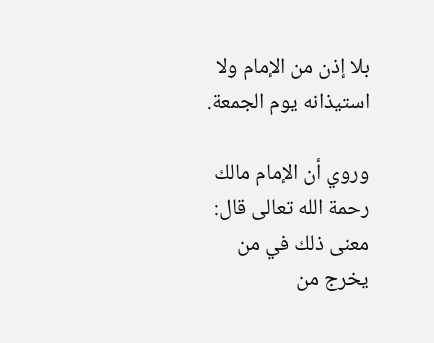بلا إذن من الإمام ولا استيذانه يوم الجمعة.

وروي أن الإمام مالك رحمة الله تعالى قال: معنى ذلك في من يخرج من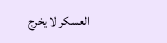العسكر لا يخرج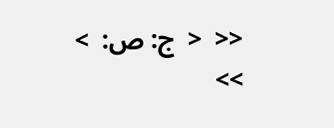<<  <  ج: ص:  >  >>